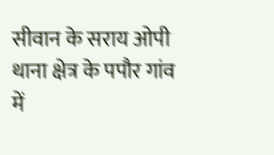सीवान के सराय ओपी थाना क्षेत्र के पपौर गांव में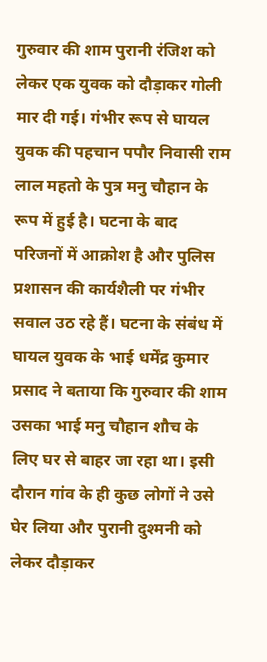गुरुवार की शाम पुरानी रंजिश को लेकर एक युवक को दौड़ाकर गोली मार दी गई। गंभीर रूप से घायल युवक की पहचान पपौर निवासी राम लाल महतो के पुत्र मनु चौहान के रूप में हुई है। घटना के बाद परिजनों में आक्रोश है और पुलिस प्रशासन की कार्यशैली पर गंभीर सवाल उठ रहे हैं। घटना के संबंध में घायल युवक के भाई धर्मेंद्र कुमार प्रसाद ने बताया कि गुरुवार की शाम उसका भाई मनु चौहान शौच के लिए घर से बाहर जा रहा था। इसी दौरान गांव के ही कुछ लोगों ने उसे घेर लिया और पुरानी दुश्मनी को लेकर दौड़ाकर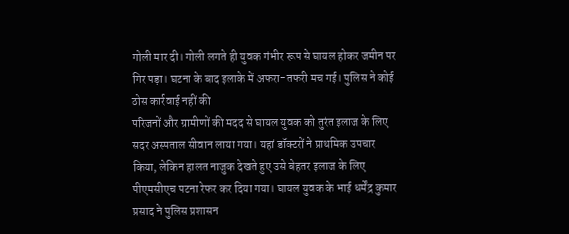गोली मार दी। गोली लगते ही युवक गंभीर रूप से घायल होकर जमीन पर गिर पड़ा। घटना के बाद इलाके में अफरा-तफरी मच गई। पुलिस ने कोई ठोस कार्रवाई नहीं की
परिजनों और ग्रामीणों की मदद से घायल युवक को तुरंत इलाज के लिए सदर अस्पताल सीवान लाया गया। यहां डॉक्टरों ने प्राथमिक उपचार किया, लेकिन हालत नाजुक देखते हुए उसे बेहतर इलाज के लिए पीएमसीएच पटना रेफर कर दिया गया। घायल युवक के भाई धर्मेंद्र कुमार प्रसाद ने पुलिस प्रशासन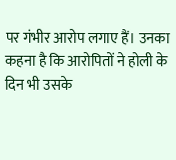पर गंभीर आरोप लगाए हैं। उनका कहना है कि आरोपितों ने होली के दिन भी उसके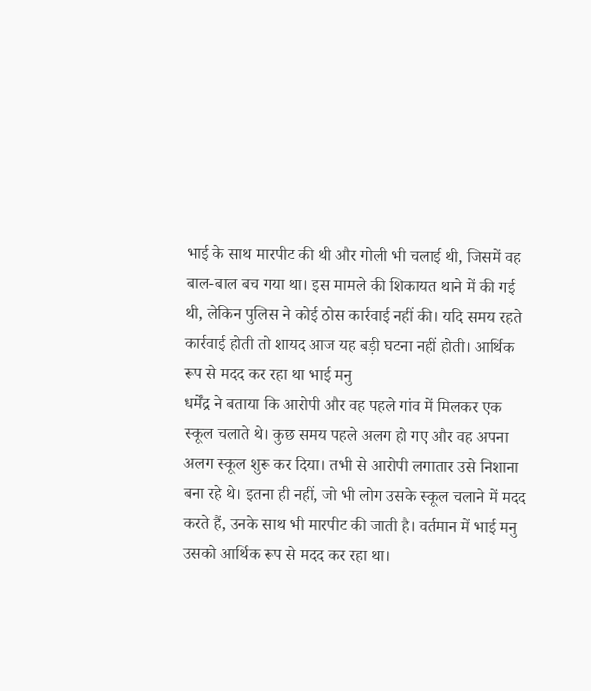भाई के साथ मारपीट की थी और गोली भी चलाई थी, जिसमें वह बाल-बाल बच गया था। इस मामले की शिकायत थाने में की गई थी, लेकिन पुलिस ने कोई ठोस कार्रवाई नहीं की। यदि समय रहते कार्रवाई होती तो शायद आज यह बड़ी घटना नहीं होती। आर्थिक रूप से मदद कर रहा था भाई मनु
धर्मेंद्र ने बताया कि आरोपी और वह पहले गांव में मिलकर एक स्कूल चलाते थे। कुछ समय पहले अलग हो गए और वह अपना अलग स्कूल शुरू कर दिया। तभी से आरोपी लगातार उसे निशाना बना रहे थे। इतना ही नहीं, जो भी लोग उसके स्कूल चलाने में मदद करते हैं, उनके साथ भी मारपीट की जाती है। वर्तमान में भाई मनु उसको आर्थिक रूप से मदद कर रहा था।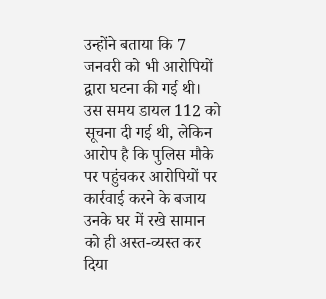उन्होंने बताया कि 7 जनवरी को भी आरोपियों द्वारा घटना की गई थी। उस समय डायल 112 को सूचना दी गई थी, लेकिन आरोप है कि पुलिस मौके पर पहुंचकर आरोपियों पर कार्रवाई करने के बजाय उनके घर में रखे सामान को ही अस्त-व्यस्त कर दिया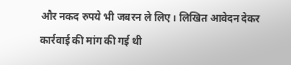और नकद रुपये भी जबरन ले लिए। लिखित आवेदन देकर कार्रवाई की मांग की गई थी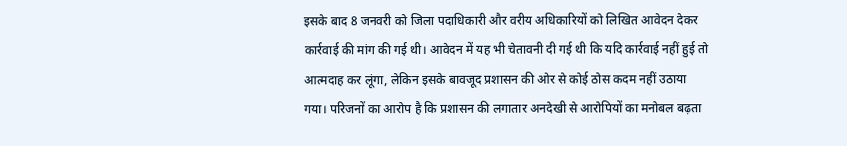इसके बाद 8 जनवरी को जिला पदाधिकारी और वरीय अधिकारियों को लिखित आवेदन देकर कार्रवाई की मांग की गई थी। आवेदन में यह भी चेतावनी दी गई थी कि यदि कार्रवाई नहीं हुई तो आत्मदाह कर लूंगा, लेकिन इसके बावजूद प्रशासन की ओर से कोई ठोस कदम नहीं उठाया गया। परिजनों का आरोप है कि प्रशासन की लगातार अनदेखी से आरोपियों का मनोबल बढ़ता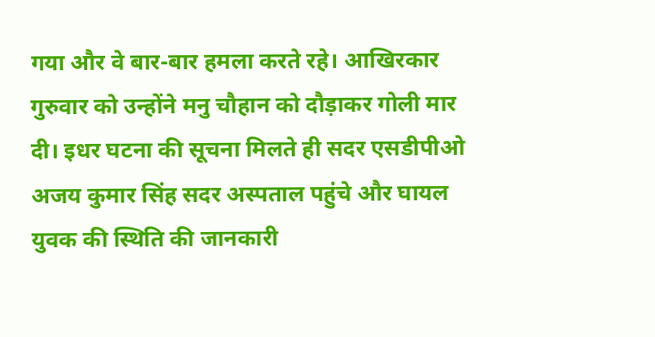गया और वे बार-बार हमला करते रहे। आखिरकार गुरुवार को उन्होंने मनु चौहान को दौड़ाकर गोली मार दी। इधर घटना की सूचना मिलते ही सदर एसडीपीओ अजय कुमार सिंह सदर अस्पताल पहुंचे और घायल युवक की स्थिति की जानकारी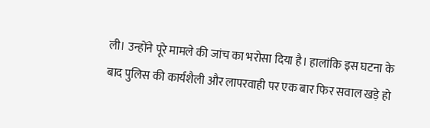ली। उन्होंने पूरे मामले की जांच का भरोसा दिया है। हालांकि इस घटना के बाद पुलिस की कार्यशैली और लापरवाही पर एक बार फिर सवाल खड़े हो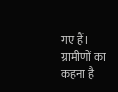गए हैं। ग्रामीणों का कहना है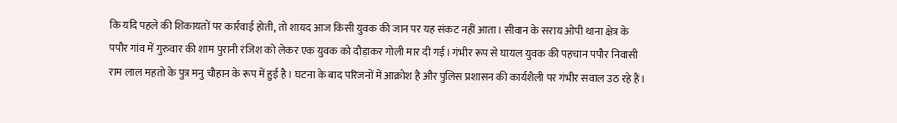कि यदि पहले की शिकायतों पर कार्रवाई होती, तो शायद आज किसी युवक की जान पर यह संकट नहीं आता। सीवान के सराय ओपी थाना क्षेत्र के पपौर गांव में गुरुवार की शाम पुरानी रंजिश को लेकर एक युवक को दौड़ाकर गोली मार दी गई। गंभीर रूप से घायल युवक की पहचान पपौर निवासी राम लाल महतो के पुत्र मनु चौहान के रूप में हुई है। घटना के बाद परिजनों में आक्रोश है और पुलिस प्रशासन की कार्यशैली पर गंभीर सवाल उठ रहे हैं।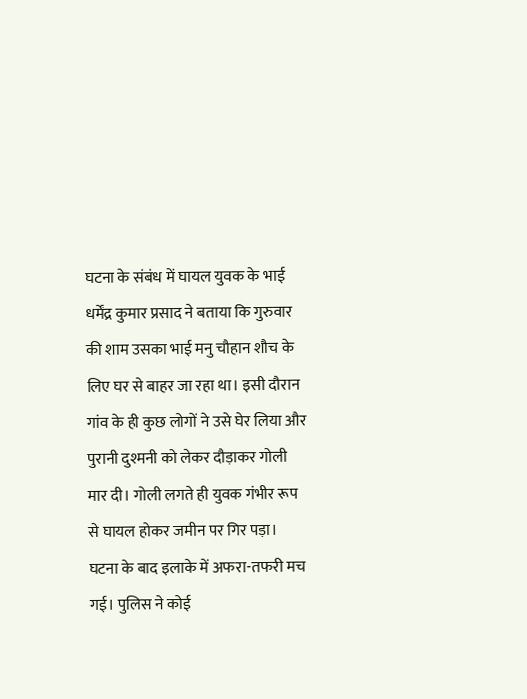घटना के संबंध में घायल युवक के भाई धर्मेंद्र कुमार प्रसाद ने बताया कि गुरुवार की शाम उसका भाई मनु चौहान शौच के लिए घर से बाहर जा रहा था। इसी दौरान गांव के ही कुछ लोगों ने उसे घेर लिया और पुरानी दुश्मनी को लेकर दौड़ाकर गोली मार दी। गोली लगते ही युवक गंभीर रूप से घायल होकर जमीन पर गिर पड़ा। घटना के बाद इलाके में अफरा-तफरी मच गई। पुलिस ने कोई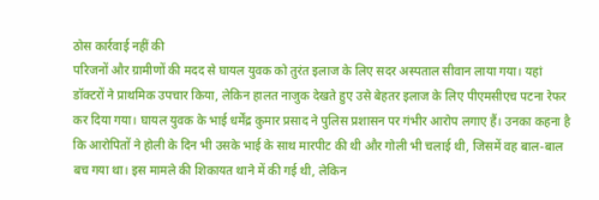ठोस कार्रवाई नहीं की
परिजनों और ग्रामीणों की मदद से घायल युवक को तुरंत इलाज के लिए सदर अस्पताल सीवान लाया गया। यहां डॉक्टरों ने प्राथमिक उपचार किया, लेकिन हालत नाजुक देखते हुए उसे बेहतर इलाज के लिए पीएमसीएच पटना रेफर कर दिया गया। घायल युवक के भाई धर्मेंद्र कुमार प्रसाद ने पुलिस प्रशासन पर गंभीर आरोप लगाए हैं। उनका कहना है कि आरोपितों ने होली के दिन भी उसके भाई के साथ मारपीट की थी और गोली भी चलाई थी, जिसमें वह बाल-बाल बच गया था। इस मामले की शिकायत थाने में की गई थी, लेकिन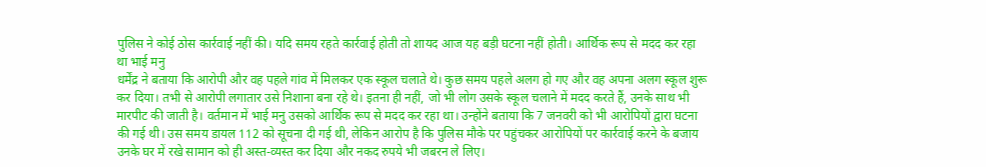पुलिस ने कोई ठोस कार्रवाई नहीं की। यदि समय रहते कार्रवाई होती तो शायद आज यह बड़ी घटना नहीं होती। आर्थिक रूप से मदद कर रहा था भाई मनु
धर्मेंद्र ने बताया कि आरोपी और वह पहले गांव में मिलकर एक स्कूल चलाते थे। कुछ समय पहले अलग हो गए और वह अपना अलग स्कूल शुरू कर दिया। तभी से आरोपी लगातार उसे निशाना बना रहे थे। इतना ही नहीं, जो भी लोग उसके स्कूल चलाने में मदद करते हैं, उनके साथ भी मारपीट की जाती है। वर्तमान में भाई मनु उसको आर्थिक रूप से मदद कर रहा था। उन्होंने बताया कि 7 जनवरी को भी आरोपियों द्वारा घटना की गई थी। उस समय डायल 112 को सूचना दी गई थी, लेकिन आरोप है कि पुलिस मौके पर पहुंचकर आरोपियों पर कार्रवाई करने के बजाय उनके घर में रखे सामान को ही अस्त-व्यस्त कर दिया और नकद रुपये भी जबरन ले लिए।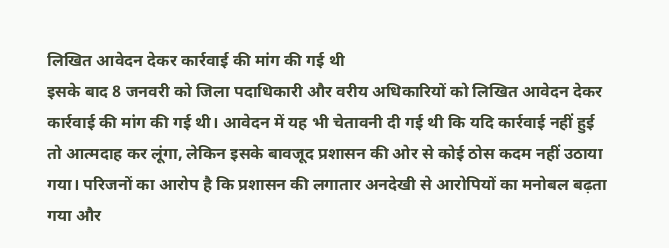लिखित आवेदन देकर कार्रवाई की मांग की गई थी
इसके बाद 8 जनवरी को जिला पदाधिकारी और वरीय अधिकारियों को लिखित आवेदन देकर कार्रवाई की मांग की गई थी। आवेदन में यह भी चेतावनी दी गई थी कि यदि कार्रवाई नहीं हुई तो आत्मदाह कर लूंगा, लेकिन इसके बावजूद प्रशासन की ओर से कोई ठोस कदम नहीं उठाया गया। परिजनों का आरोप है कि प्रशासन की लगातार अनदेखी से आरोपियों का मनोबल बढ़ता गया और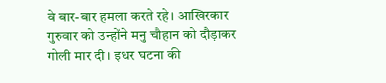वे बार-बार हमला करते रहे। आखिरकार गुरुवार को उन्होंने मनु चौहान को दौड़ाकर गोली मार दी। इधर घटना की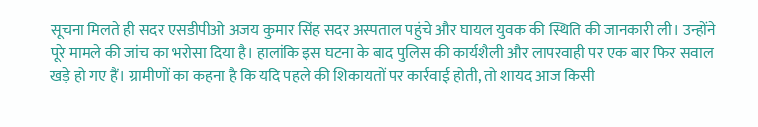सूचना मिलते ही सदर एसडीपीओ अजय कुमार सिंह सदर अस्पताल पहुंचे और घायल युवक की स्थिति की जानकारी ली। उन्होंने पूरे मामले की जांच का भरोसा दिया है। हालांकि इस घटना के बाद पुलिस की कार्यशैली और लापरवाही पर एक बार फिर सवाल खड़े हो गए हैं। ग्रामीणों का कहना है कि यदि पहले की शिकायतों पर कार्रवाई होती, तो शायद आज किसी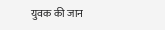युवक की जान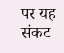पर यह संकट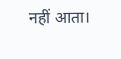नहीं आता।